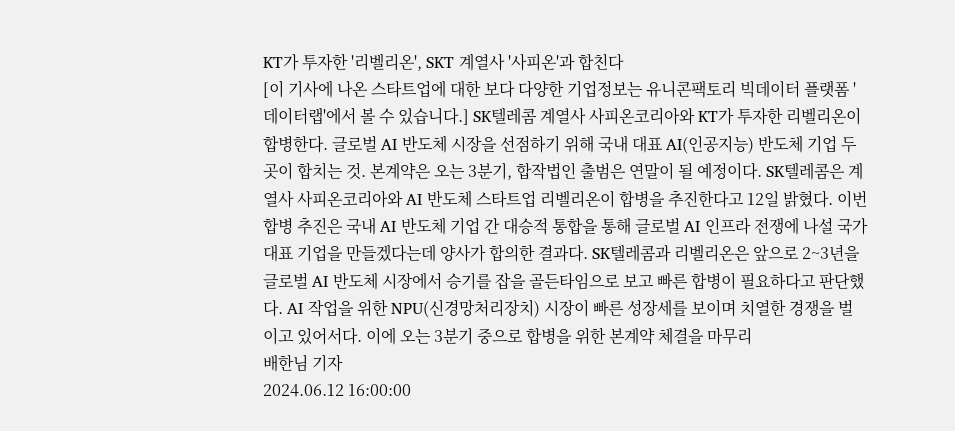KT가 투자한 '리벨리온', SKT 계열사 '사피온'과 합친다
[이 기사에 나온 스타트업에 대한 보다 다양한 기업정보는 유니콘팩토리 빅데이터 플랫폼 '데이터랩'에서 볼 수 있습니다.] SK텔레콤 계열사 사피온코리아와 KT가 투자한 리벨리온이 합병한다. 글로벌 AI 반도체 시장을 선점하기 위해 국내 대표 AI(인공지능) 반도체 기업 두 곳이 합치는 것. 본계약은 오는 3분기, 합작법인 출범은 연말이 될 예정이다. SK텔레콤은 계열사 사피온코리아와 AI 반도체 스타트업 리벨리온이 합병을 추진한다고 12일 밝혔다. 이번 합병 추진은 국내 AI 반도체 기업 간 대승적 통합을 통해 글로벌 AI 인프라 전쟁에 나설 국가대표 기업을 만들겠다는데 양사가 합의한 결과다. SK텔레콤과 리벨리온은 앞으로 2~3년을 글로벌 AI 반도체 시장에서 승기를 잡을 골든타임으로 보고 빠른 합병이 필요하다고 판단했다. AI 작업을 위한 NPU(신경망처리장치) 시장이 빠른 성장세를 보이며 치열한 경쟁을 벌이고 있어서다. 이에 오는 3분기 중으로 합병을 위한 본계약 체결을 마무리
배한님 기자
2024.06.12 16:00:00